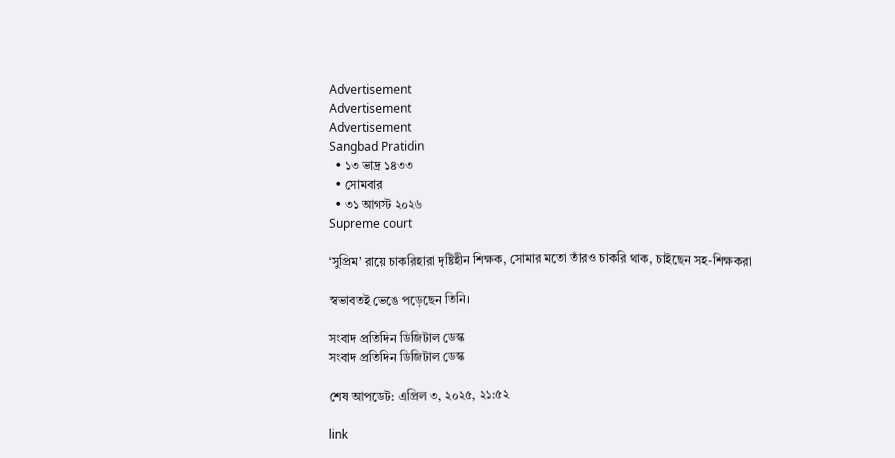Advertisement
Advertisement
Advertisement
Sangbad Pratidin
  • ১৩ ভাদ্র ১৪৩৩
  • সোমবার
  • ৩১ আগস্ট ২০২৬
Supreme court

‘সুপ্রিম’ রায়ে চাকরিহারা দৃষ্টিহীন শিক্ষক, সোমার মতো তাঁরও চাকরি থাক, চাইছেন সহ-শিক্ষকরা

স্বভাবতই ভেঙে পড়েছেন তিনি।

সংবাদ প্রতিদিন ডিজিটাল ডেস্ক
সংবাদ প্রতিদিন ডিজিটাল ডেস্ক

শেষ আপডেট: এপ্রিল ৩, ২০২৫, ২১:৫২

link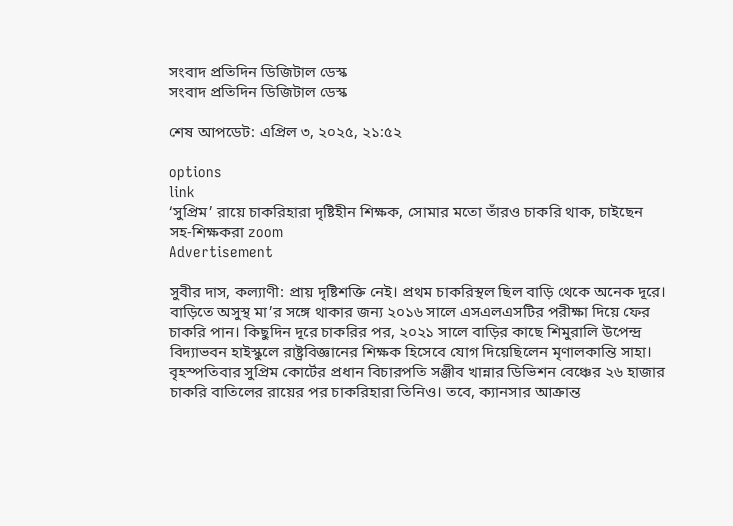সংবাদ প্রতিদিন ডিজিটাল ডেস্ক
সংবাদ প্রতিদিন ডিজিটাল ডেস্ক

শেষ আপডেট: এপ্রিল ৩, ২০২৫, ২১:৫২

options
link
‘সুপ্রিম’ রায়ে চাকরিহারা দৃষ্টিহীন শিক্ষক, সোমার মতো তাঁরও চাকরি থাক, চাইছেন সহ-শিক্ষকরা zoom
Advertisement

সুবীর দাস, কল্যাণী: প্রায় দৃষ্টিশক্তি নেই। প্রথম চাকরিস্থল ছিল বাড়ি থেকে অনেক দূরে। বাড়িতে অসুস্থ মা’র সঙ্গে থাকার জন্য ২০১৬ সালে এসএলএসটির পরীক্ষা দিয়ে ফের চাকরি পান। কিছুদিন দূরে চাকরির পর, ২০২১ সালে বাড়ির কাছে শিমুরালি উপেন্দ্র বিদ্যাভবন হাইস্কুলে রাষ্ট্রবিজ্ঞানের শিক্ষক হিসেবে যোগ দিয়েছিলেন মৃণালকান্তি সাহা। বৃহস্পতিবার সুপ্রিম কোর্টের প্রধান বিচারপতি সঞ্জীব খান্নার ডিভিশন বেঞ্চের ২৬ হাজার চাকরি বাতিলের রায়ের পর চাকরিহারা তিনিও। তবে, ক্যানসার আক্রান্ত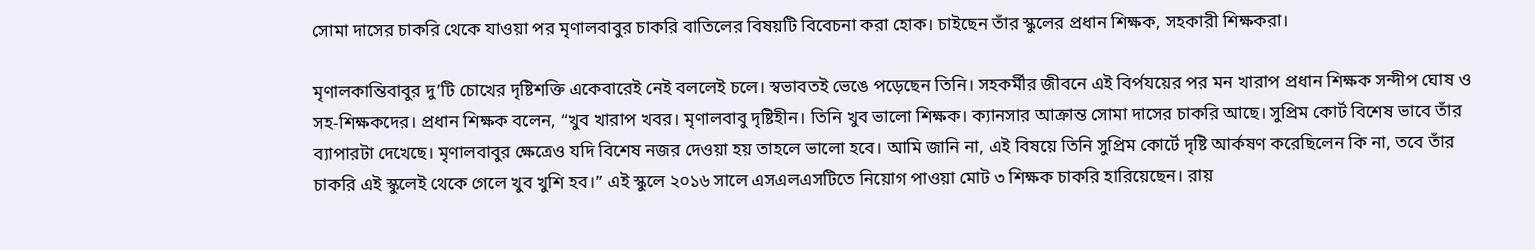সোমা দাসের চাকরি থেকে যাওয়া পর মৃণালবাবুর চাকরি বাতিলের বিষয়টি বিবেচনা করা হোক। চাইছেন তাঁর স্কুলের প্রধান শিক্ষক, সহকারী শিক্ষকরা।

মৃণালকান্তিবাবুর দু’টি চোখের দৃষ্টিশক্তি একেবারেই নেই বললেই চলে। স্বভাবতই ভেঙে পড়েছেন তিনি। সহকর্মীর জীবনে এই বির্পযয়ের পর মন খারাপ প্রধান শিক্ষক সন্দীপ ঘোষ ও সহ-শিক্ষকদের। প্রধান শিক্ষক বলেন, “খুব খারাপ খবর। মৃণালবাবু দৃষ্টিহীন। তিনি খুব ভালো শিক্ষক। ক্যানসার আক্রান্ত সোমা দাসের চাকরি আছে। সুপ্রিম কোর্ট বিশেষ ভাবে তাঁর ব্যাপারটা দেখেছে। মৃণালবাবুর ক্ষেত্রেও যদি বিশেষ নজর দেওয়া হয় তাহলে ভালো হবে। আমি জানি না, এই বিষয়ে তিনি সুপ্রিম কোর্টে দৃষ্টি আর্কষণ করেছিলেন কি না, তবে তাঁর চাকরি এই স্কুলেই থেকে গেলে খুব খুশি হব।” এই স্কুলে ২০১৬ সালে এসএলএসটিতে নিয়োগ পাওয়া মোট ৩ শিক্ষক চাকরি হারিয়েছেন। রায়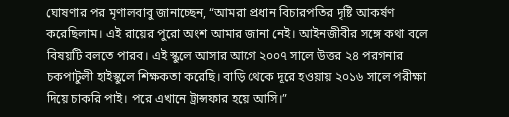ঘোষণার পর মৃণালবাবু জানাচ্ছেন, “আমরা প্রধান বিচারপতির দৃষ্টি আকর্ষণ করেছিলাম। এই রায়ের পুরো অংশ আমার জানা নেই। আইনজীবীর সঙ্গে কথা বলে বিষয়টি বলতে পারব। এই স্কুলে আসার আগে ২০০৭ সালে উত্তর ২৪ পরগনার চকপাটুলী হাইস্কুলে শিক্ষকতা করেছি। বাড়ি থেকে দূরে হওয়ায় ২০১৬ সালে পরীক্ষা দিয়ে চাকরি পাই। পরে এখানে ট্রান্সফার হয়ে আসি।”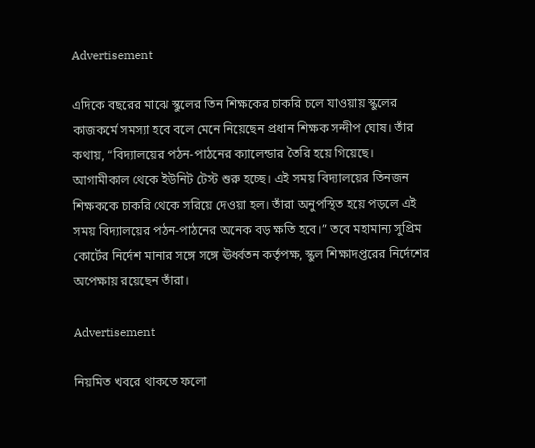Advertisement

এদিকে বছরের মাঝে স্কুলের তিন শিক্ষকের চাকরি চলে যাওয়ায় স্কুলের কাজকর্মে সমস্যা হবে বলে মেনে নিয়েছেন প্রধান শিক্ষক সন্দীপ ঘোষ। তাঁর কথায়, “বিদ্যালয়ের পঠন-পাঠনের ক্যালেন্ডার তৈরি হয়ে গিয়েছে। আগামীকাল থেকে ইউনিট টেস্ট শুরু হচ্ছে। এই সময় বিদ্যালয়ের তিনজন শিক্ষককে চাকরি থেকে সরিয়ে দেওয়া হল। তাঁরা অনুপস্থিত হয়ে পড়লে এই সময় বিদ্যালয়ের পঠন-পাঠনের অনেক বড় ক্ষতি হবে।” তবে মহামান্য সুপ্রিম কোর্টের নির্দেশ মানার সঙ্গে সঙ্গে ঊর্ধ্বতন কর্তৃপক্ষ, স্কুল শিক্ষাদপ্তরের নির্দেশের অপেক্ষায় রয়েছেন তাঁরা।

Advertisement

নিয়মিত খবরে থাকতে ফলো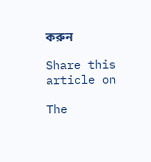করুন

Share this article on

The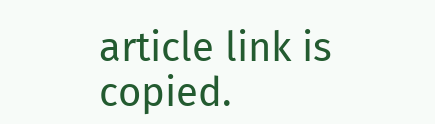article link is copied.